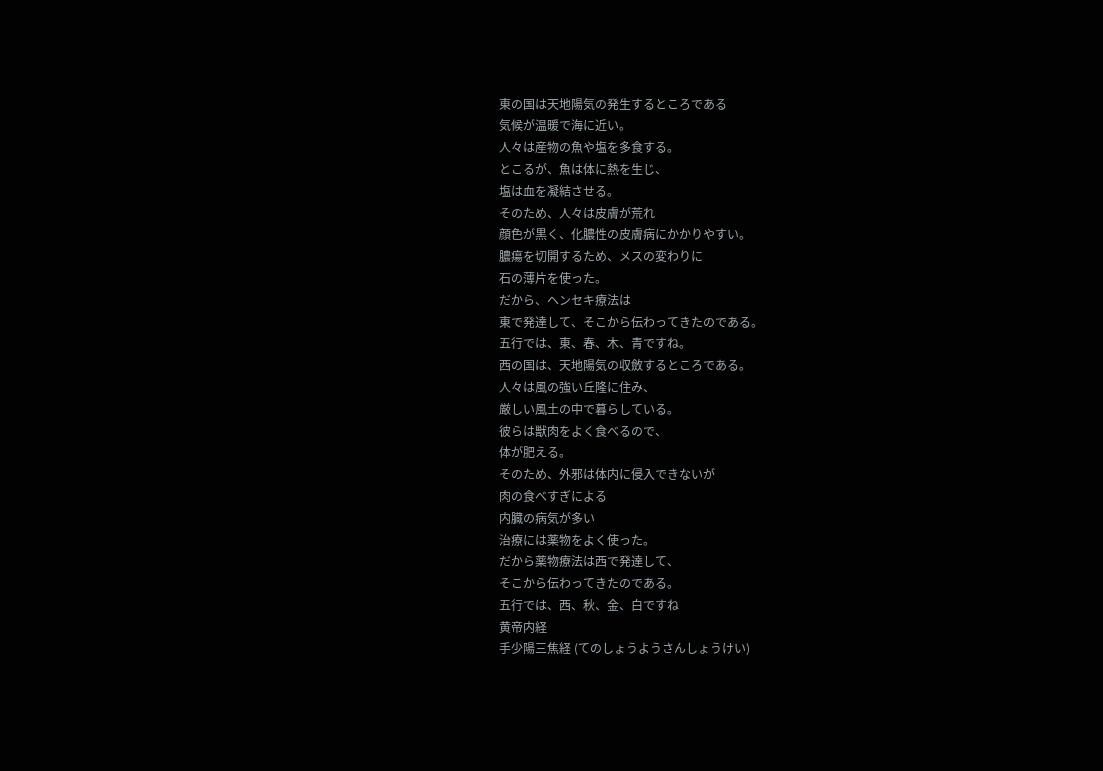東の国は天地陽気の発生するところである
気候が温暖で海に近い。
人々は産物の魚や塩を多食する。
とこるが、魚は体に熱を生じ、
塩は血を凝結させる。
そのため、人々は皮膚が荒れ
顔色が黒く、化膿性の皮膚病にかかりやすい。
膿瘍を切開するため、メスの変わりに
石の薄片を使った。
だから、ヘンセキ療法は
東で発達して、そこから伝わってきたのである。
五行では、東、春、木、青ですね。
西の国は、天地陽気の収斂するところである。
人々は風の強い丘隆に住み、
厳しい風土の中で暮らしている。
彼らは獣肉をよく食べるので、
体が肥える。
そのため、外邪は体内に侵入できないが
肉の食べすぎによる
内臓の病気が多い
治療には薬物をよく使った。
だから薬物療法は西で発達して、
そこから伝わってきたのである。
五行では、西、秋、金、白ですね
黄帝内経
手少陽三焦経 (てのしょうようさんしょうけい)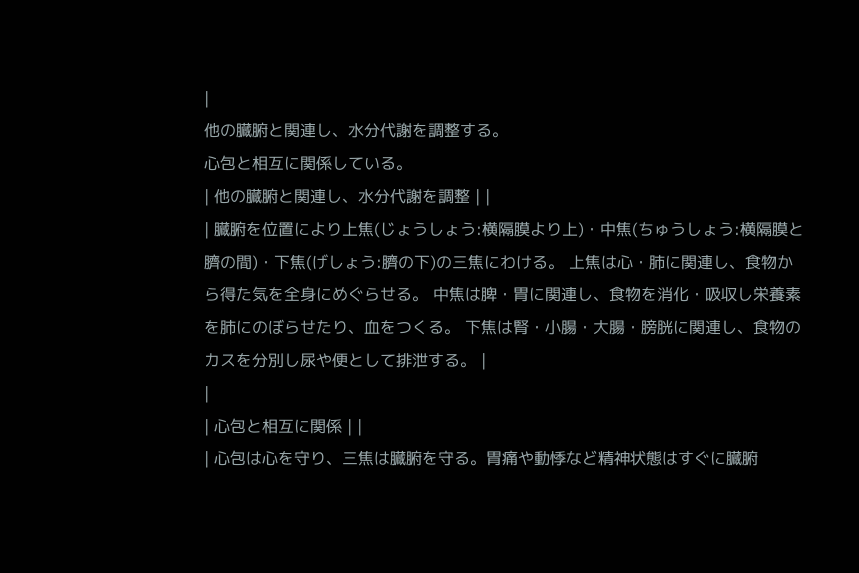|
他の臓腑と関連し、水分代謝を調整する。
心包と相互に関係している。
| 他の臓腑と関連し、水分代謝を調整 | |
| 臓腑を位置により上焦(じょうしょう:横隔膜より上)・中焦(ちゅうしょう:横隔膜と臍の間)・下焦(げしょう:臍の下)の三焦にわける。 上焦は心・肺に関連し、食物から得た気を全身にめぐらせる。 中焦は脾・胃に関連し、食物を消化・吸収し栄養素を肺にのぼらせたり、血をつくる。 下焦は腎・小腸・大腸・膀胱に関連し、食物のカスを分別し尿や便として排泄する。 |
|
| 心包と相互に関係 | |
| 心包は心を守り、三焦は臓腑を守る。胃痛や動悸など精神状態はすぐに臓腑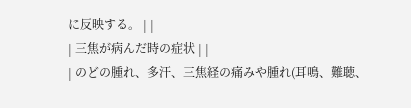に反映する。 | |
| 三焦が病んだ時の症状 | |
| のどの腫れ、多汗、三焦経の痛みや腫れ(耳鳴、難聴、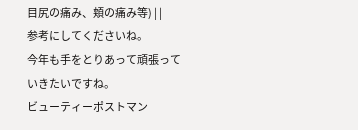目尻の痛み、頬の痛み等) | |
参考にしてくださいね。
今年も手をとりあって頑張っていきたいですね。
ビューティーポストマン